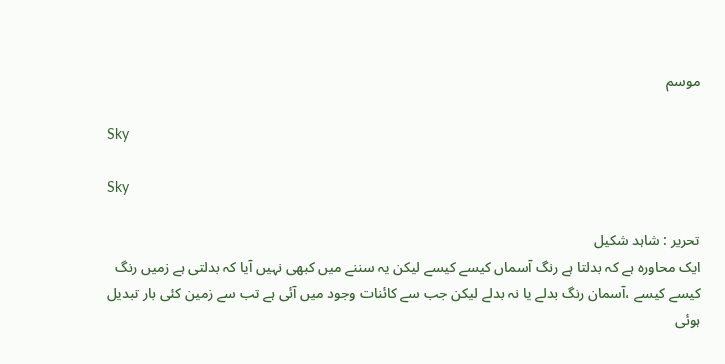موسم

Sky

Sky

تحریر : شاہد شکیل
ایک محاورہ ہے کہ بدلتا ہے رنگ آسماں کیسے کیسے لیکن یہ سننے میں کبھی نہیں آیا کہ بدلتی ہے زمیں رنگ کیسے کیسے ،آسمان رنگ بدلے یا نہ بدلے لیکن جب سے کائنات وجود میں آئی ہے تب سے زمین کئی بار تبدیل ہوئی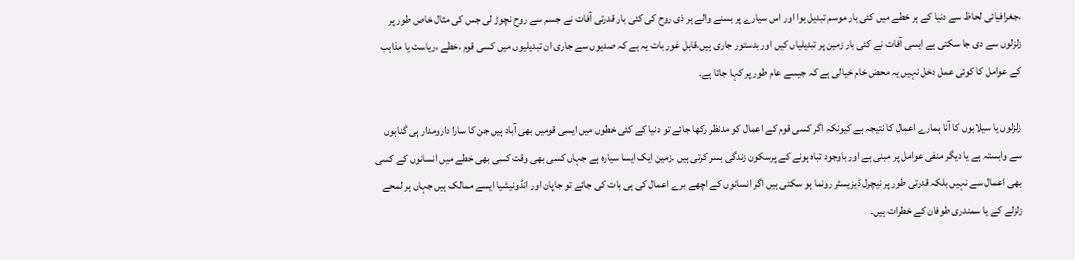،جغرافیائی لحاظ سے دنیا کے ہر خطے میں کئی بار موسم تبدیل ہوا اور اس سیارے پر بسنے والے ہر ذی روح کی کئی بار قدرتی آفات نے جسم سے روح نچوڑ لی جس کی مثال خاص طور پر زلزلوں سے دی جا سکتی ہے ایسی آفات نے کئی بار زمین پر تبدیلیاں کیں اور بدستور جاری ہیں،قابل غور بات یہ ہے کہ صدیوں سے جاری ان تبدیلیوں میں کسی قوم ،خطے ،ریاست یا مذاہب کے عوامل کا کوئی عمل دخل نہیں یہ محض خام خیالی ہے کہ جیسے عام طور پر کہا جاتا ہے۔

زلزلوں یا سیلابوں کا آنا ہمارے اعمال کا نتیجہ ہے کیونکہ اگر کسی قوم کے اعمال کو مدنظر رکھا جائے تو دنیا کے کئی خطوں میں ایسی قومیں بھی آباد ہیں جن کا سارا دارومدار ہی گناہوں سے وابستہ ہے یا دیگر منفی عوامل پر مبنی ہے اور باوجود تباہ ہونے کے پرسکون زندگی بسر کرتی ہیں ۔زمین ایک ایسا سیارہ ہے جہاں کسی بھی وقت کسی بھی خطے میں انسانوں کے کسی بھی اعمال سے نہیں بلکہ قدرتی طور پر نیچرل ڈیزیسٹر رونما ہو سکتی ہیں اگر انسانوں کے اچھے برے اعمال کی ہی بات کی جائے تو جاپان اور انڈونیشیا ایسے ممالک ہیں جہاں ہر لمحے زلزلے کے یا سمندری طوفان کے خطرات ہیں۔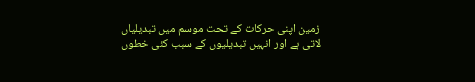زمین اپنی حرکات کے تحت موسم میں تبدیلیاں لاتی ہے اور انہیں تبدیلیوں کے سبب کئی خطوں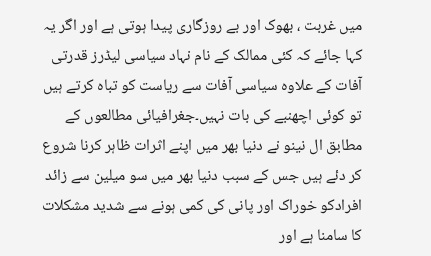میں غربت ، بھوک اور بے روزگاری پیدا ہوتی ہے اور اگر یہ کہا جائے کہ کئی ممالک کے نام نہاد سیاسی لیڈرز قدرتی آفات کے علاوہ سیاسی آفات سے ریاست کو تباہ کرتے ہیں تو کوئی اچھنبے کی بات نہیں۔جغرافیائی مطالعوں کے مطابق ال نینو نے دنیا بھر میں اپنے اثرات ظاہر کرنا شروع کر دئے ہیں جس کے سبب دنیا بھر میں سو میلین سے زائد افرادکو خوراک اور پانی کی کمی ہونے سے شدید مشکلات کا سامنا ہے اور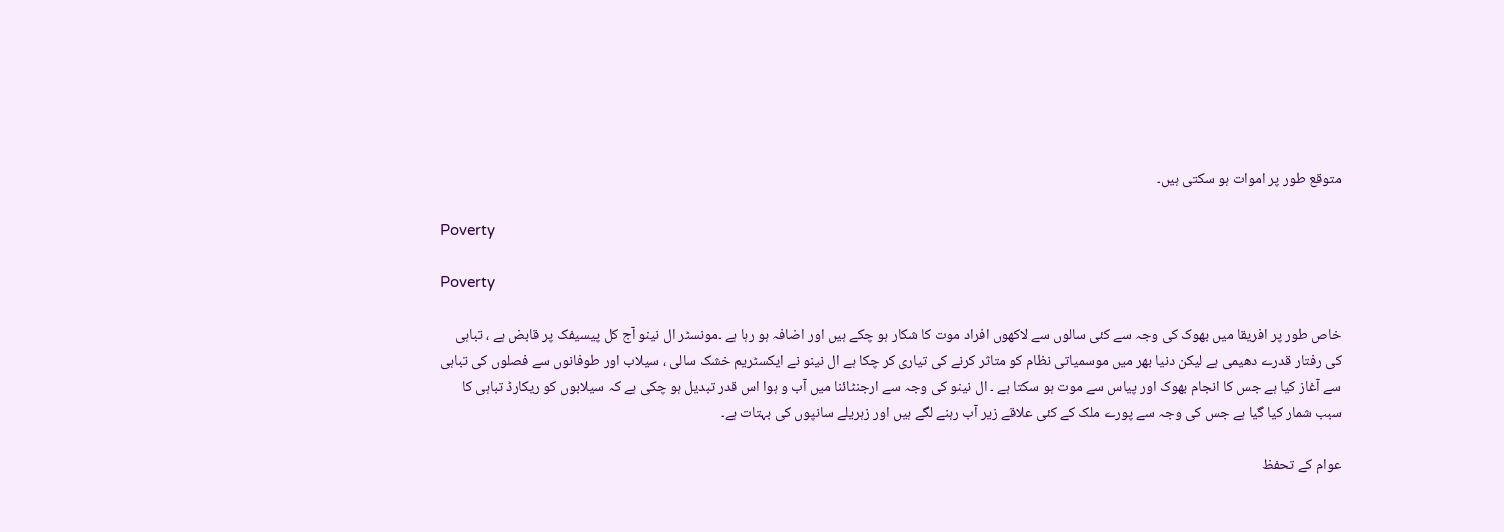متوقع طور پر اموات ہو سکتی ہیں۔

Poverty

Poverty

خاص طور پر افریقا میں بھوک کی وجہ سے کئی سالوں سے لاکھوں افراد موت کا شکار ہو چکے ہیں اور اضافہ ہو رہا ہے ۔مونسٹر ال نینو آج کل پیسیفک پر قابض ہے ، تباہی کی رفتار قدرے دھیمی ہے لیکن دنیا بھر میں موسمیاتی نظام کو متاثر کرنے کی تیاری کر چکا ہے ال نینو نے ایکسٹریم خشک سالی ، سیلاب اور طوفانوں سے فصلوں کی تباہی سے آغاز کیا ہے جس کا انجام بھوک اور پیاس سے موت ہو سکتا ہے ۔ ال نینو کی وجہ سے ارجنٹائنا میں آب و ہوا اس قدر تبدیل ہو چکی ہے کہ سیلابوں کو ریکارڈ تباہی کا سبب شمار کیا گیا ہے جس کی وجہ سے پورے ملک کے کئی علاقے زیر آب رہنے لگے ہیں اور زہریلے سانپوں کی بہتات ہے۔

عوام کے تحفظ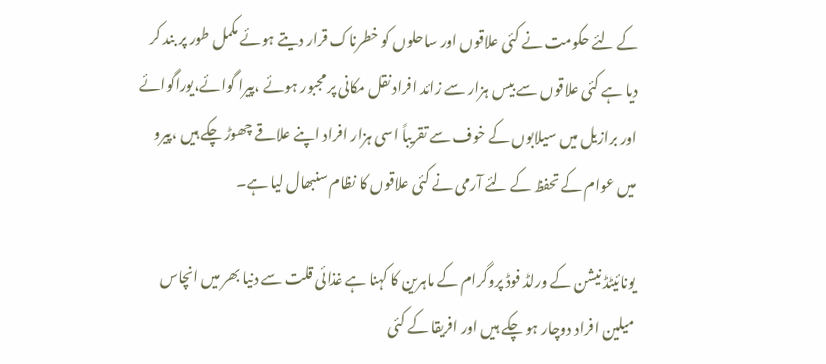کے لئے حکومت نے کئی علاقوں اور ساحلوں کو خطرناک قرار دیتے ہوئے مکمل طور پر بند کر دیا ہے کئی علاقوں سے بیس ہزار سے زائد افراد نقل مکانی پر مجبور ہوئے ،پیرا گوائے،یوراگوائے اور برازیل میں سیلابوں کے خوف سے تقریباً اسی ہزار افراد اپنے علاقے چھوڑ چکے ہیں ،پیرو میں عوام کے تحفظ کے لئے آرمی نے کئی علاقوں کا نظام سنبھال لیا ہے۔

یونائیٹڈ نیشن کے ورلڈ فوڈ پروگرام کے ماہرین کا کہنا ہے غذائی قلت سے دنیا بھر میں انچاس میلین افراد دوچار ہو چکے ہیں اور افریقا کے کئی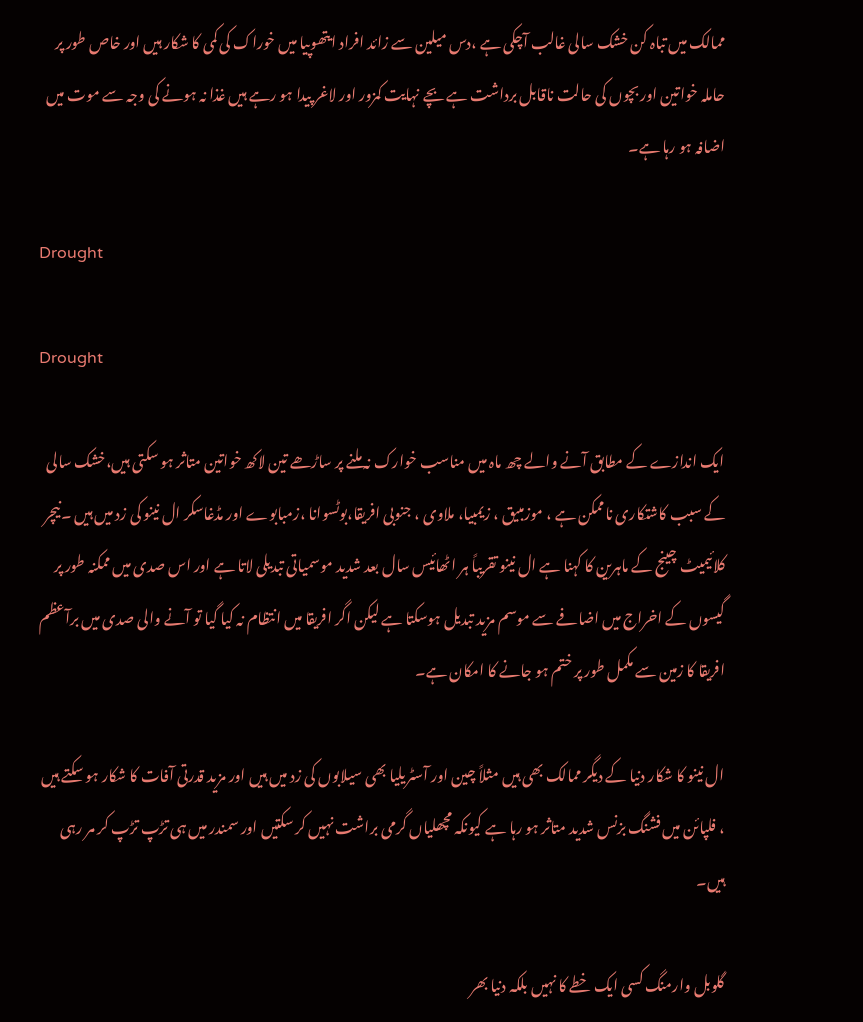ممالک میں تباہ کن خشک سالی غالب آچکی ہے ،دس میلین سے زائد افراد ایتھوپیا میں خوراک کی کمی کا شکار ہیں اور خاص طور پر حاملہ خواتین اور بچوں کی حالت ناقابل برداشت ہے بچے نہایت کمزور اور لاغر پیدا ہو رہے ہیں غذا نہ ہونے کی وجہ سے موت میں اضافہ ہو رہا ہے۔

Drought

Drought

ایک اندازے کے مطابق آنے والے چھ ماہ میں مناسب خوارک نہ ملنے پر ساڑھے تین لاکھ خواتین متاثر ہو سکتی ہیں،خشک سالی کے سبب کاشتکاری ناممکن ہے ، موزمبیق ، زیمبیا، ملاوی ، جنوبی افریقا،بوٹسوانا ،زمبابوے اور مڈغاسکر ال نینو کی زد میں ہیں ۔نیچر کلائیمیٹ چینج کے ماہرین کا کہنا ہے ال نینو تقریباً ہر اٹھائیس سال بعد شدید موسمیاتی تبدیلی لاتا ہے اور اس صدی میں ممکنہ طور پر گیسوں کے اخراج میں اضافے سے موسم مزید تبدیل ہوسکتا ہے لیکن اگر افریقا میں انتظام نہ کیا گیا تو آنے والی صدی میں برآعظم افریقا کا زمین سے مکمل طور پر ختم ہو جانے کا امکان ہے۔

ال نینو کا شکار دنیا کے دیگر ممالک بھی ہیں مثلاً چین اور آسٹریلیا بھی سیلابوں کی زد میں ہیں اور مزید قدرتی آفات کا شکار ہو سکتے ہیں ، فلپائن میں فشنگ بزنس شدید متاثر ہو رہا ہے کیونکہ مچھلیاں گرمی براشت نہیں کر سکتیں اور سمندر میں ہی تڑپ تڑپ کر مر رہی ہیں۔

گلوبل وارمنگ کسی ایک خطے کا نہیں بلکہ دنیا بھر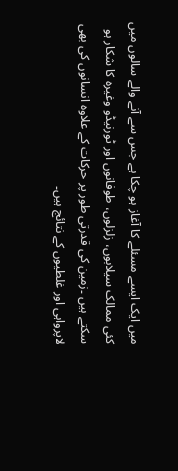میں ایک ایسے مسئلے کا آغاز ہو چکا ہے جس سے آنے والے سالوں میں کئی ممالک سیلابوں، زلزلوں، طوفانوں اور ٹورنیڈو وغیرہ کا شکار ہو سکتے ہیں ۔زمین کی قدرتی طور پر حرکات کے علاوہ انسانوں کی بھی لاپرواہی اور غلطیوں کے نتائج ہیں۔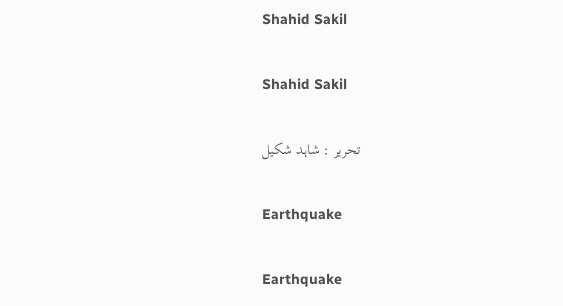Shahid Sakil

Shahid Sakil

تحریر : شاہد شکیل

Earthquake

Earthquake